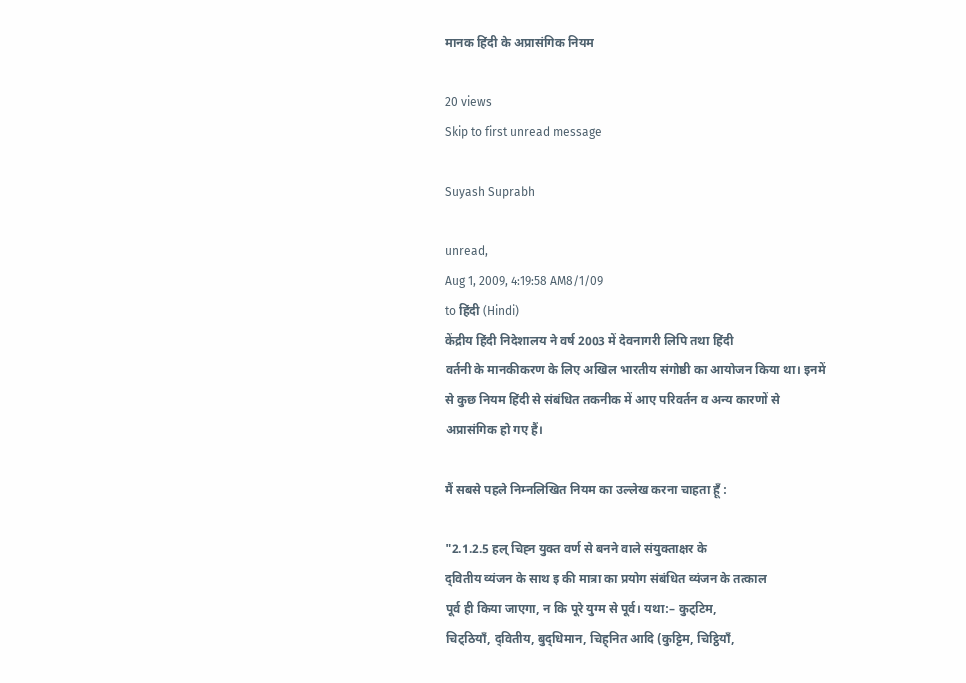मानक हिंदी के अप्रासंगिक नियम

20 views
Skip to first unread message

Suyash Suprabh

unread,
Aug 1, 2009, 4:19:58 AM8/1/09
to हिंदी (Hindi)
केंद्रीय हिंदी निदेशालय ने वर्ष 2003 में देवनागरी लिपि तथा हिंदी
वर्तनी के मानकीकरण के लिए अखिल भारतीय संगोष्ठी का आयोजन किया था। इनमें
से कुछ नियम हिंदी से संबंधित तकनीक में आए परिवर्तन व अन्य कारणों से
अप्रासंगिक हो गए हैं।

मैं सबसे पहले निम्नलिखित नियम का उल्लेख करना चाहता हूँ :

"2.1.2.5 हल् चिह्‍न युक्‍त वर्ण से बनने वाले संयुक्‍ताक्षर के
द्‍‌वितीय व्यंजन के साथ इ की मात्रा का प्रयोग संबंधित व्यंजन के तत्काल
पूर्व ही किया जाएगा, न कि पूरे युग्म से पूर्व। यथा:– कुट्‌टिम,
चिट्‌ठियाँ, द्‌वितीय, बुद्‌धिमान, चिह्‌नित आदि (कुट्टिम, चिट्ठियाँ,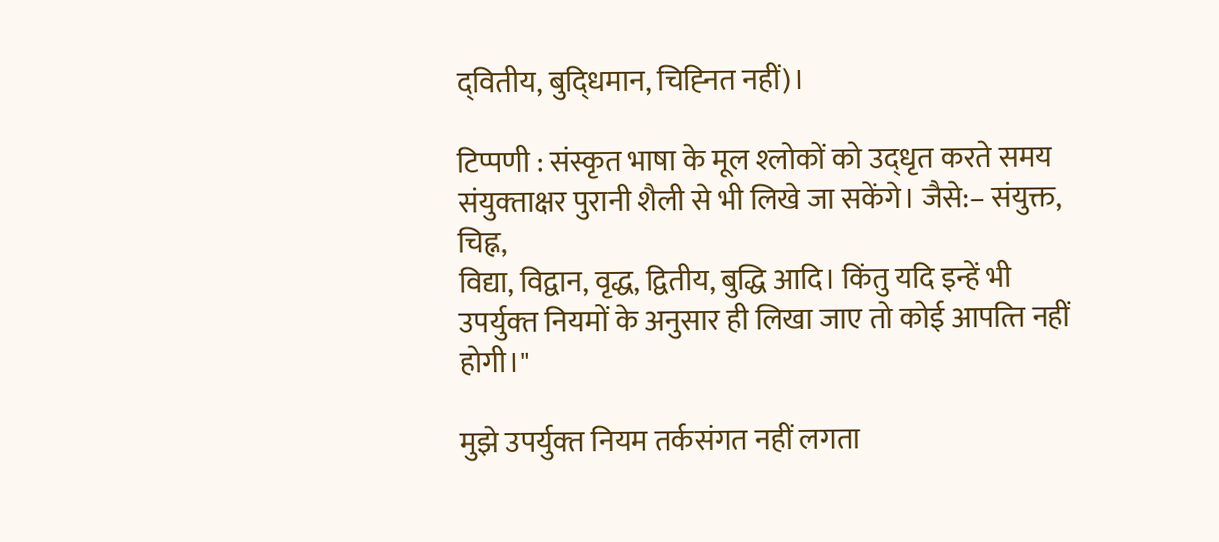द्‍‌वितीय, बुद्‍धिमान, चिह्‍नित नहीं)।

टिप्पणी : संस्कृत भाषा के मूल श्‍लोकों को उद्‍धृत करते समय
संयुक्‍ताक्षर पुरानी शैली से भी लिखे जा सकेंगे। जैसे:– संयुक्त, चिह्न,
विद्या, विद्वान, वृद्ध, द्वितीय, बुद्धि आदि। किंतु यदि इन्हें भी
उपर्युक्‍त नियमों के अनुसार ही लिखा जाए तो कोई आपत्‍ति नहीं होगी।"

मुझे उपर्युक्‍त नियम तर्कसंगत नहीं लगता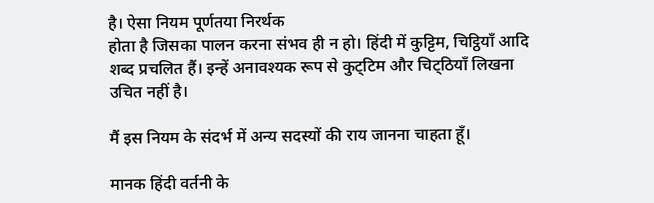है। ऐसा नियम पूर्णतया निरर्थक
होता है जिसका पालन करना संभव ही न हो। हिंदी में कुट्टिम, चिट्ठियाँ आदि
शब्द प्रचलित हैं। इन्हें अनावश्यक रूप से कुट्‌टिम और चिट्‌ठियाँ लिखना
उचित नहीं है।

मैं इस नियम के संदर्भ में अन्य सदस्यों की राय जानना चाहता हूँ।

मानक हिंदी वर्तनी के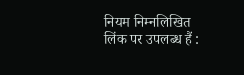नियम निम्नलिखित लिंक पर उपलब्ध हैं :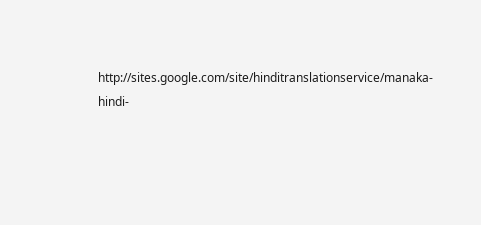http://sites.google.com/site/hinditranslationservice/manaka-hindi-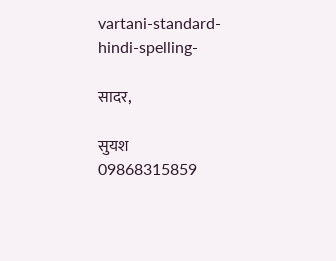vartani-standard-hindi-spelling-

सादर,

सुयश
09868315859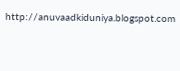http://anuvaadkiduniya.blogspot.com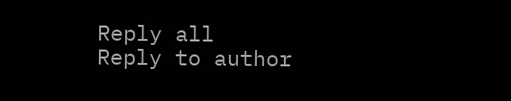Reply all
Reply to author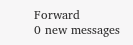Forward
0 new messages